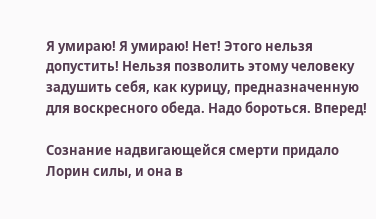Я умираю! Я умираю! Нет! Этого нельзя допустить! Нельзя позволить этому человеку задушить себя, как курицу, предназначенную для воскресного обеда. Надо бороться. Вперед!

Сознание надвигающейся смерти придало Лорин силы, и она в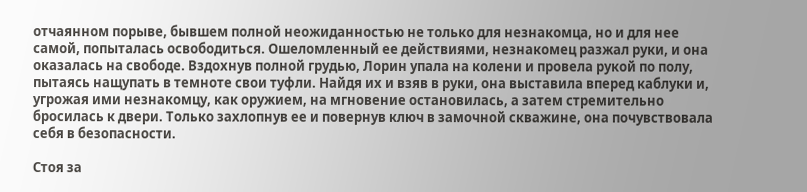отчаянном порыве, бывшем полной неожиданностью не только для незнакомца, но и для нее самой, попыталась освободиться. Ошеломленный ее действиями, незнакомец разжал руки, и она оказалась на свободе. Вздохнув полной грудью, Лорин упала на колени и провела рукой по полу, пытаясь нащупать в темноте свои туфли. Найдя их и взяв в руки, она выставила вперед каблуки и, угрожая ими незнакомцу, как оружием, на мгновение остановилась, а затем стремительно бросилась к двери. Только захлопнув ее и повернув ключ в замочной скважине, она почувствовала себя в безопасности.

Стоя за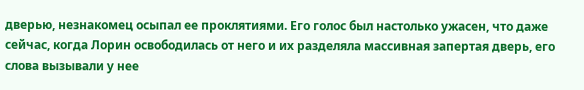дверью, незнакомец осыпал ее проклятиями. Его голос был настолько ужасен, что даже сейчас, когда Лорин освободилась от него и их разделяла массивная запертая дверь, его слова вызывали у нее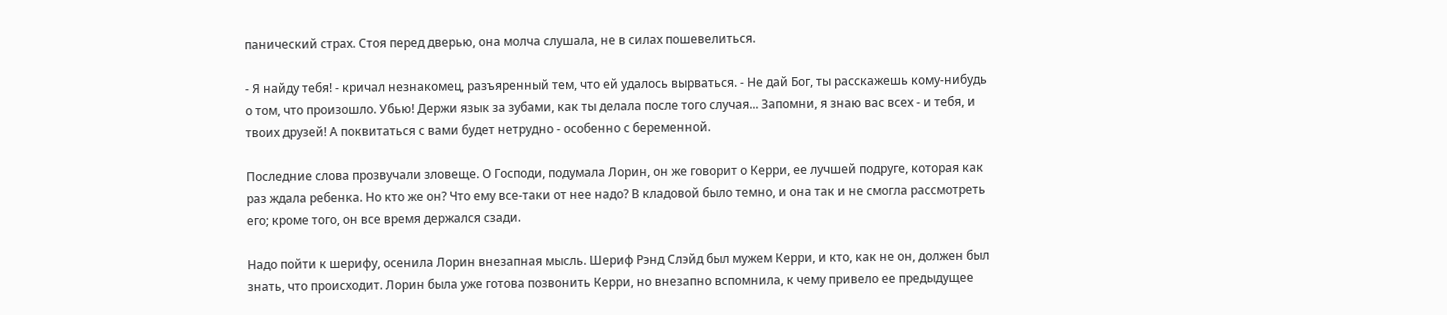панический страх. Стоя перед дверью, она молча слушала, не в силах пошевелиться.

- Я найду тебя! - кричал незнакомец, разъяренный тем, что ей удалось вырваться. - Не дай Бог, ты расскажешь кому-нибудь о том, что произошло. Убью! Держи язык за зубами, как ты делала после того случая... Запомни, я знаю вас всех - и тебя, и твоих друзей! А поквитаться с вами будет нетрудно - особенно с беременной.

Последние слова прозвучали зловеще. О Господи, подумала Лорин, он же говорит о Керри, ее лучшей подруге, которая как раз ждала ребенка. Но кто же он? Что ему все-таки от нее надо? В кладовой было темно, и она так и не смогла рассмотреть его; кроме того, он все время держался сзади.

Надо пойти к шерифу, осенила Лорин внезапная мысль. Шериф Рэнд Слэйд был мужем Керри, и кто, как не он, должен был знать, что происходит. Лорин была уже готова позвонить Керри, но внезапно вспомнила, к чему привело ее предыдущее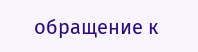обращение к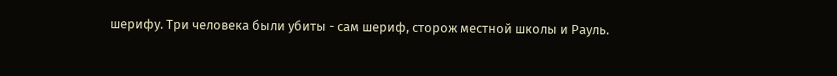шерифу. Три человека были убиты - сам шериф, сторож местной школы и Рауль.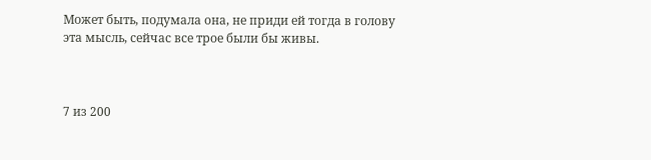Может быть, подумала она, не приди ей тогда в голову эта мысль, сейчас все трое были бы живы.



7 из 200